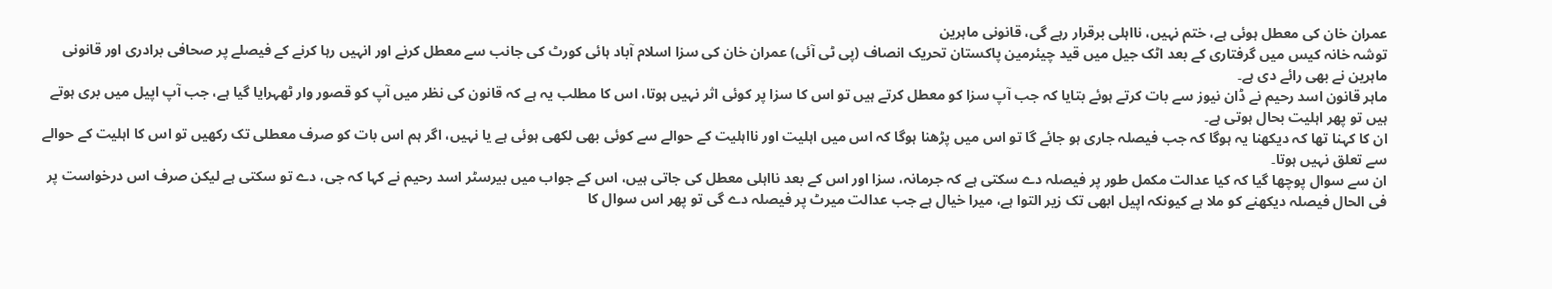عمران خان کی معطل ہوئی ہے، ختم نہیں، نااہلی برقرار رہے گی، قانونی ماہرین
توشہ خانہ کیس میں گرفتاری کے بعد اٹک جیل میں قید چیئرمین پاکستان تحریک انصاف (پی ٹی آئی) عمران خان کی سزا اسلام آباد ہائی کورٹ کی جانب سے معطل کرنے اور انہیں رہا کرنے کے فیصلے پر صحافی برادری اور قانونی ماہرین نے بھی رائے دی ہے۔
ماہر قانون اسد رحیم نے ڈان نیوز سے بات کرتے ہوئے بتایا کہ جب آپ سزا کو معطل کرتے ہیں تو اس کا سزا پر کوئی اثر نہیں ہوتا، اس کا مطلب یہ ہے کہ قانون کی نظر میں آپ کو قصور وار ٹھہرایا گیا ہے، جب آپ اپیل میں بری ہوتے ہیں تو پھر اہلیت بحال ہوتی ہے۔
ان کا کہنا تھا کہ دیکھنا یہ ہوگا کہ جب فیصلہ جاری ہو جائے گا تو اس میں پڑھنا ہوگا کہ اس میں اہلیت اور نااہلیت کے حوالے سے کوئی بھی لکھی ہوئی ہے یا نہیں، اگر ہم اس بات کو صرف معطلی تک رکھیں تو اس کا اہلیت کے حوالے سے تعلق نہیں ہوتا۔
ان سے سوال پوچھا گیا کہ کیا عدالت مکمل طور پر فیصلہ دے سکتی ہے کہ جرمانہ، سزا اور اس کے بعد نااہلی معطل کی جاتی ہیں، اس کے جواب میں بیرسٹر اسد رحیم نے کہا کہ جی، دے تو سکتی ہے لیکن صرف اس درخواست پر فی الحال فیصلہ دیکھنے کو ملا ہے کیونکہ اپیل ابھی تک زیر التوا ہے، میرا خیال ہے جب عدالت میرٹ پر فیصلہ دے گی تو پھر اس سوال کا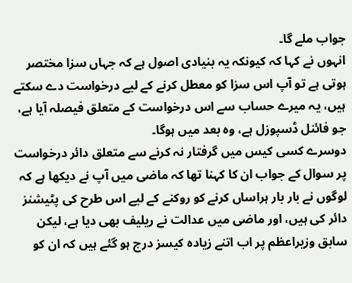جواب ملے گا۔
انہوں نے کہا کہ کیونکہ یہ بنیادی اصول ہے کہ جہاں سزا مختصر ہوتی ہے تو آپ اس سزا کو معطل کرنے کے لیے درخواست دے سکتے ہیں، یہ میرے حساب سے اس درخواست کے متعلق فیصلہ آیا ہے، جو فائنل ڈسپوزل ہے، وہ بعد میں ہوگا۔
دوسرے کسی کیس میں گرفتار نہ کرنے سے متعلق دائر درخواست پر سوال کے جواب ان کا کہنا تھا کہ ماضی میں آپ نے دیکھا ہے کہ لوگوں نے بار بار ہراساں کرنے کو روکنے کے لیے اس طرح کی پٹیشنز دائر کی ہیں، اور ماضی میں عدالت نے ریلیف بھی دیا ہے، لیکن سابق وزیراعظم پر اب اتنے زیادہ کیسز درج ہو گئے ہیں کہ ان کو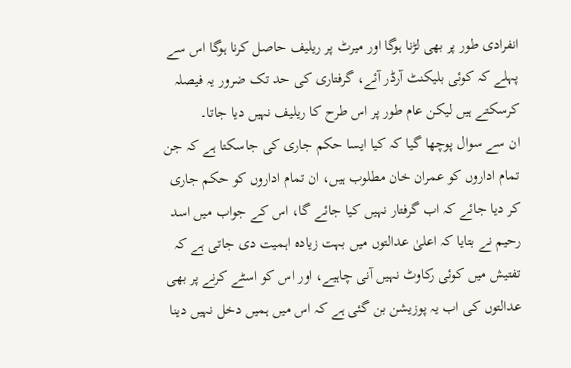انفرادی طور پر بھی لڑنا ہوگا اور میرٹ پر ریلیف حاصل کرنا ہوگا اس سے پہلے کہ کوئی بلیکنٹ آرڈر آئے، گرفتاری کی حد تک ضرور یہ فیصلہ کرسکتے ہیں لیکن عام طور پر اس طرح کا ریلیف نہیں دیا جاتا۔
ان سے سوال پوچھا گیا کہ کیا ایسا حکم جاری کی جاسکتا ہے کہ جن تمام اداروں کو عمران خان مطلوب ہیں، ان تمام اداروں کو حکم جاری کر دیا جائے کہ اب گرفتار نہیں کیا جائے گا، اس کے جواب میں اسد رحیم نے بتایا کہ اعلیٰ عدالتوں میں بہت زیادہ اہمیت دی جاتی ہے کہ تفتیش میں کوئی رکاوٹ نہیں آنی چاہیے، اور اس کو اسٹے کرنے پر بھی عدالتوں کی اب یہ پوزیشن بن گئی ہے کہ اس میں ہمیں دخل نہیں دینا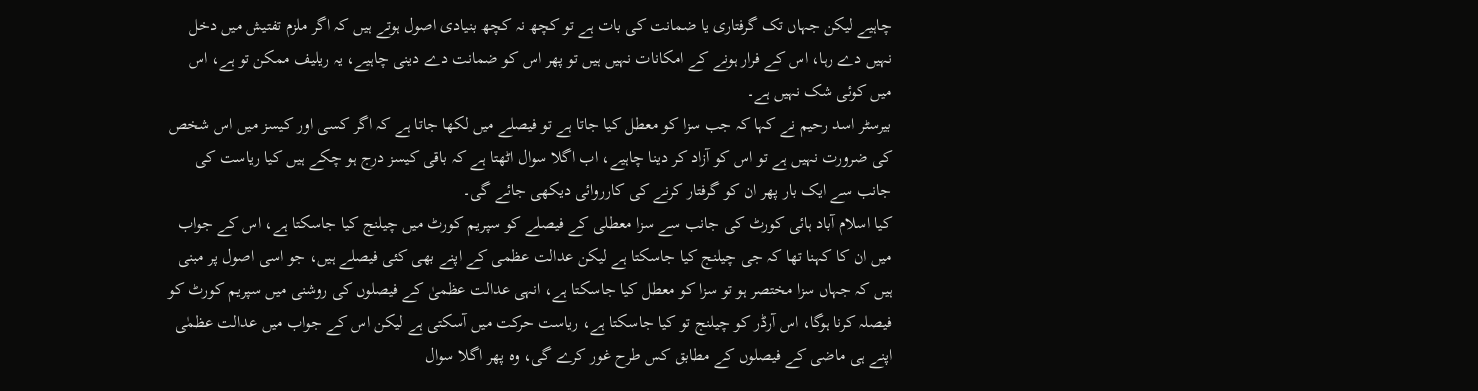چاہیے لیکن جہاں تک گرفتاری یا ضمانت کی بات ہے تو کچھ نہ کچھ بنیادی اصول ہوتے ہیں کہ اگر ملزم تفتیش میں دخل نہیں دے رہا، اس کے فرار ہونے کے امکانات نہیں ہیں تو پھر اس کو ضمانت دے دینی چاہیے، یہ ریلیف ممکن تو ہے، اس میں کوئی شک نہیں ہے۔
بیرسٹر اسد رحیم نے کہا کہ جب سزا کو معطل کیا جاتا ہے تو فیصلے میں لکھا جاتا ہے کہ اگر کسی اور کیسز میں اس شخص کی ضرورت نہیں ہے تو اس کو آزاد کر دینا چاہیے، اب اگلا سوال اٹھتا ہے کہ باقی کیسز درج ہو چکے ہیں کیا ریاست کی جانب سے ایک بار پھر ان کو گرفتار کرنے کی کارروائی دیکھی جائے گی۔
کیا اسلام آباد ہائی کورٹ کی جانب سے سزا معطلی کے فیصلے کو سپریم کورٹ میں چیلنج کیا جاسکتا ہے، اس کے جواب میں ان کا کہنا تھا کہ جی چیلنج کیا جاسکتا ہے لیکن عدالت عظمی کے اپنے بھی کئی فیصلے ہیں، جو اسی اصول پر مبنی ہیں کہ جہاں سزا مختصر ہو تو سزا کو معطل کیا جاسکتا ہے، انہی عدالت عظمیٰ کے فیصلوں کی روشنی میں سپریم کورٹ کو فیصلہ کرنا ہوگا، اس آرڈر کو چیلنج تو کیا جاسکتا ہے، ریاست حرکت میں آسکتی ہے لیکن اس کے جواب میں عدالت عظمٰی اپنے ہی ماضی کے فیصلوں کے مطابق کس طرح غور کرے گی، وہ پھر اگلا سوال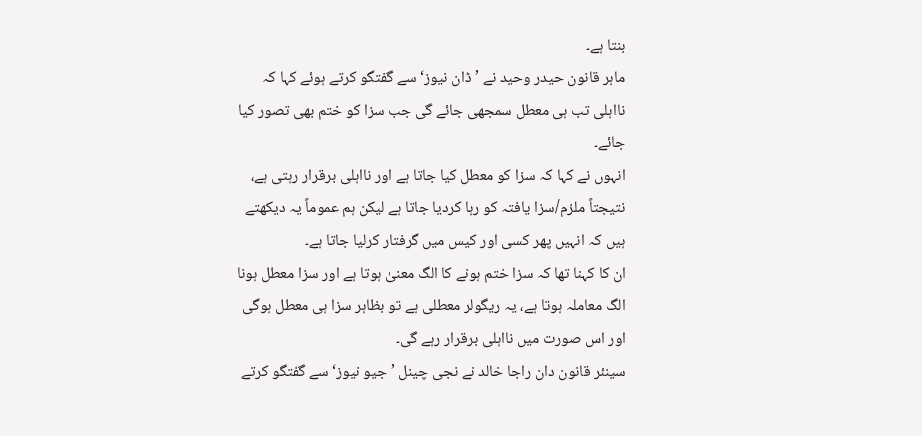بنتا ہے۔
ماہر قانون حیدر وحید نے ’ڈان نیوز‘ سے گفتگو کرتے ہوئے کہا کہ نااہلی تب ہی معطل سمجھی جائے گی جب سزا کو ختم بھی تصور کیا جائے۔
انہوں نے کہا کہ سزا کو معطل کیا جاتا ہے اور نااہلی برقرار رہتی ہے، نتیجتاً ملزم/سزا یافتہ کو رہا کردیا جاتا ہے لیکن ہم عموماً یہ دیکھتے ہیں کہ انہیں پھر کسی اور کیس میں گرفتار کرلیا جاتا ہے۔
ان کا کہنا تھا کہ سزا ختم ہونے کا الگ معنیٰ ہوتا ہے اور سزا معطل ہونا الگ معاملہ ہوتا ہے، یہ ریگولر معطلی ہے تو بظاہر سزا ہی معطل ہوگی اور اس صورت میں نااہلی برقرار رہے گی۔
سینئر قانون دان راجا خالد نے نجی چینل ’جیو نیوز‘ سے گفتگو کرتے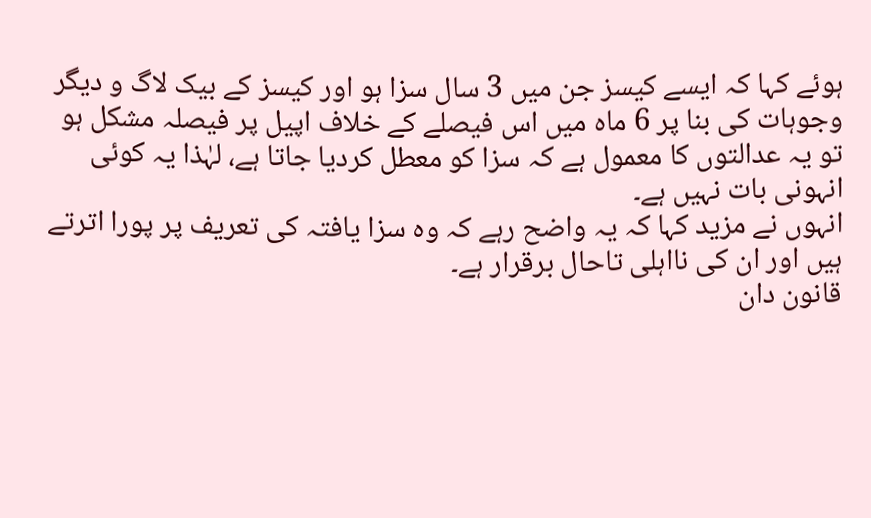ہوئے کہا کہ ایسے کیسز جن میں 3 سال سزا ہو اور کیسز کے بیک لاگ و دیگر وجوہات کی بنا پر 6 ماہ میں اس فیصلے کے خلاف اپیل پر فیصلہ مشکل ہو تو یہ عدالتوں کا معمول ہے کہ سزا کو معطل کردیا جاتا ہے، لہٰذا یہ کوئی انہونی بات نہیں ہے۔
انہوں نے مزید کہا کہ یہ واضح رہے کہ وہ سزا یافتہ کی تعریف پر پورا اترتے ہیں اور ان کی نااہلی تاحال برقرار ہے۔
قانون دان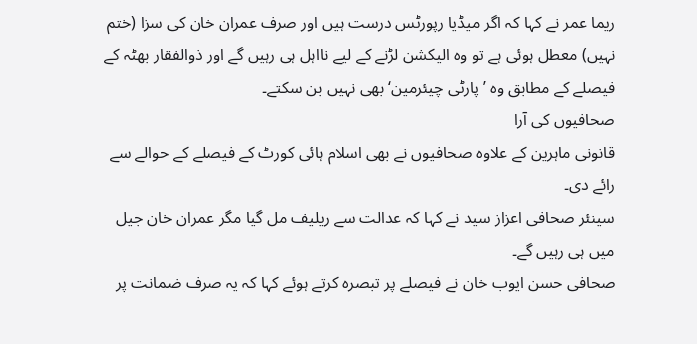ریما عمر نے کہا کہ اگر میڈیا رپورٹس درست ہیں اور صرف عمران خان کی سزا (ختم نہیں) معطل ہوئی ہے تو وہ الیکشن لڑنے کے لیے نااہل ہی رہیں گے اور ذوالفقار بھٹہ کے فیصلے کے مطابق وہ ’پارٹی چیئرمین‘ بھی نہیں بن سکتے۔
صحافیوں کی آرا
قانونی ماہرین کے علاوہ صحافیوں نے بھی اسلام ہائی کورٹ کے فیصلے کے حوالے سے رائے دی۔
سینئر صحافی اعزاز سید نے کہا کہ عدالت سے ریلیف مل گیا مگر عمران خان جیل میں ہی رہیں گے۔
صحافی حسن ایوب خان نے فیصلے پر تبصرہ کرتے ہوئے کہا کہ یہ صرف ضمانت پر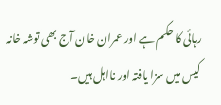رہائی کا حکم ہے اور عمران خان آج بھی توشہ خانہ کیس میں سزا یافتہ اور نااہل ہیں۔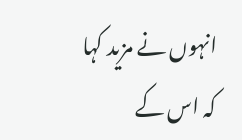انہوں نے مزید کہا کہ اس کے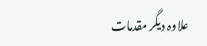علاوہ دیگر مقدمات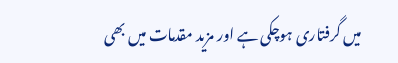میں گرفتاری ہوچکی ہے اور مزید مقدمات میں بھی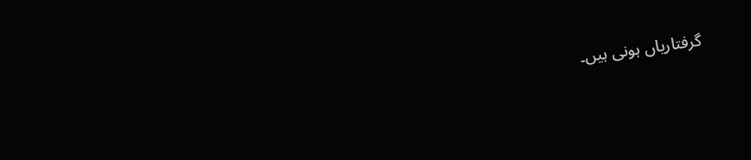گرفتاریاں ہونی ہیں۔